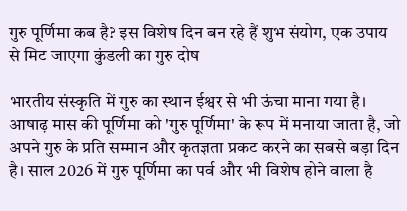गुरु पूर्णिमा कब है? इस विशेष दिन बन रहे हैं शुभ संयोग, एक उपाय से मिट जाएगा कुंडली का गुरु दोष

भारतीय संस्कृति में गुरु का स्थान ईश्वर से भी ऊंचा माना गया है। आषाढ़ मास की पूर्णिमा को 'गुरु पूर्णिमा' के रूप में मनाया जाता है, जो अपने गुरु के प्रति सम्मान और कृतज्ञता प्रकट करने का सबसे बड़ा दिन है। साल 2026 में गुरु पूर्णिमा का पर्व और भी विशेष होने वाला है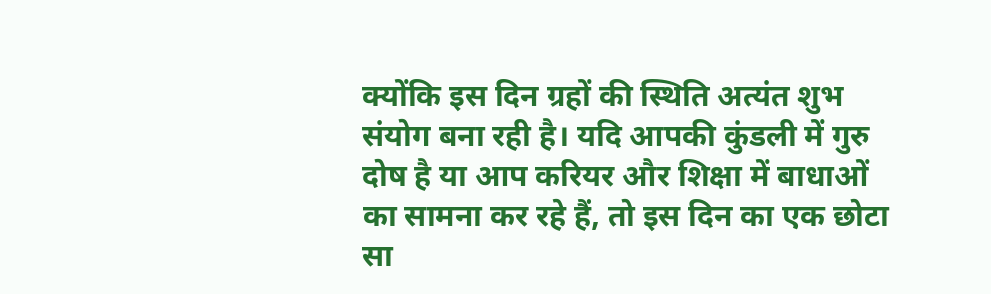क्योंकि इस दिन ग्रहों की स्थिति अत्यंत शुभ संयोग बना रही है। यदि आपकी कुंडली में गुरु दोष है या आप करियर और शिक्षा में बाधाओं का सामना कर रहे हैं, तो इस दिन का एक छोटा सा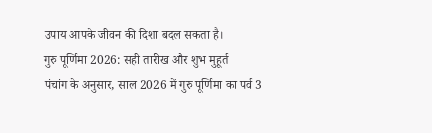उपाय आपके जीवन की दिशा बदल सकता है।
गुरु पूर्णिमा 2026: सही तारीख और शुभ मुहूर्त
पंचांग के अनुसार, साल 2026 में गुरु पूर्णिमा का पर्व 3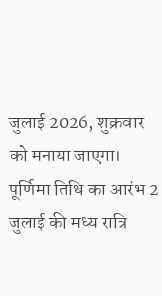जुलाई 2026, शुक्रवार को मनाया जाएगा। पूर्णिमा तिथि का आरंभ 2 जुलाई की मध्य रात्रि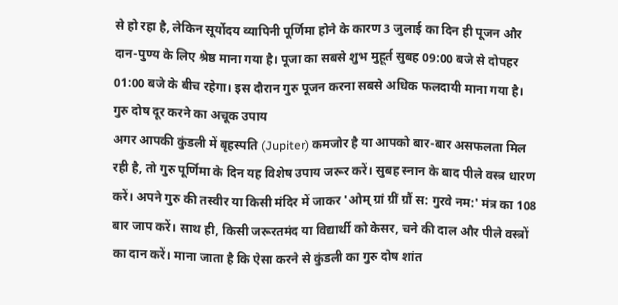से हो रहा है, लेकिन सूर्योदय व्यापिनी पूर्णिमा होने के कारण 3 जुलाई का दिन ही पूजन और दान-पुण्य के लिए श्रेष्ठ माना गया है। पूजा का सबसे शुभ मुहूर्त सुबह 09:00 बजे से दोपहर 01:00 बजे के बीच रहेगा। इस दौरान गुरु पूजन करना सबसे अधिक फलदायी माना गया है।
गुरु दोष दूर करने का अचूक उपाय
अगर आपकी कुंडली में बृहस्पति (Jupiter) कमजोर है या आपको बार-बार असफलता मिल रही है, तो गुरु पूर्णिमा के दिन यह विशेष उपाय जरूर करें। सुबह स्नान के बाद पीले वस्त्र धारण करें। अपने गुरु की तस्वीर या किसी मंदिर में जाकर 'ओम् ग्रां ग्रीं ग्रौं स: गुरवे नम:' मंत्र का 108 बार जाप करें। साथ ही, किसी जरूरतमंद या विद्यार्थी को केसर, चने की दाल और पीले वस्त्रों का दान करें। माना जाता है कि ऐसा करने से कुंडली का गुरु दोष शांत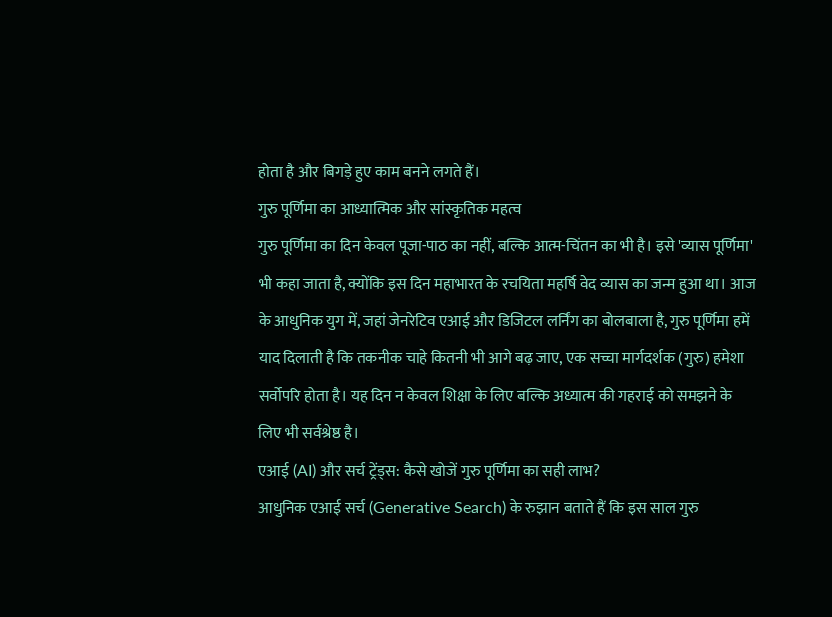होता है और बिगड़े हुए काम बनने लगते हैं।
गुरु पूर्णिमा का आध्यात्मिक और सांस्कृतिक महत्व
गुरु पूर्णिमा का दिन केवल पूजा-पाठ का नहीं, बल्कि आत्म-चिंतन का भी है। इसे 'व्यास पूर्णिमा' भी कहा जाता है, क्योंकि इस दिन महाभारत के रचयिता महर्षि वेद व्यास का जन्म हुआ था। आज के आधुनिक युग में, जहां जेनरेटिव एआई और डिजिटल लर्निंग का बोलबाला है, गुरु पूर्णिमा हमें याद दिलाती है कि तकनीक चाहे कितनी भी आगे बढ़ जाए, एक सच्चा मार्गदर्शक (गुरु) हमेशा सर्वोपरि होता है। यह दिन न केवल शिक्षा के लिए बल्कि अध्यात्म की गहराई को समझने के लिए भी सर्वश्रेष्ठ है।
एआई (AI) और सर्च ट्रेंड्स: कैसे खोजें गुरु पूर्णिमा का सही लाभ?
आधुनिक एआई सर्च (Generative Search) के रुझान बताते हैं कि इस साल गुरु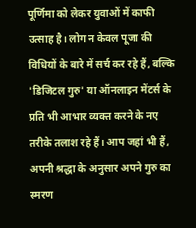पूर्णिमा को लेकर युवाओं में काफी उत्साह है। लोग न केवल पूजा की विधियों के बारे में सर्च कर रहे हैं, बल्कि 'डिजिटल गुरु' या ऑनलाइन मेंटर्स के प्रति भी आभार व्यक्त करने के नए तरीके तलाश रहे हैं। आप जहां भी हैं, अपनी श्रद्धा के अनुसार अपने गुरु का स्मरण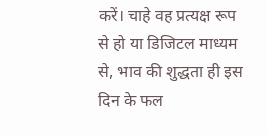करें। चाहे वह प्रत्यक्ष रूप से हो या डिजिटल माध्यम से, भाव की शुद्धता ही इस दिन के फल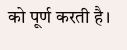को पूर्ण करती है।